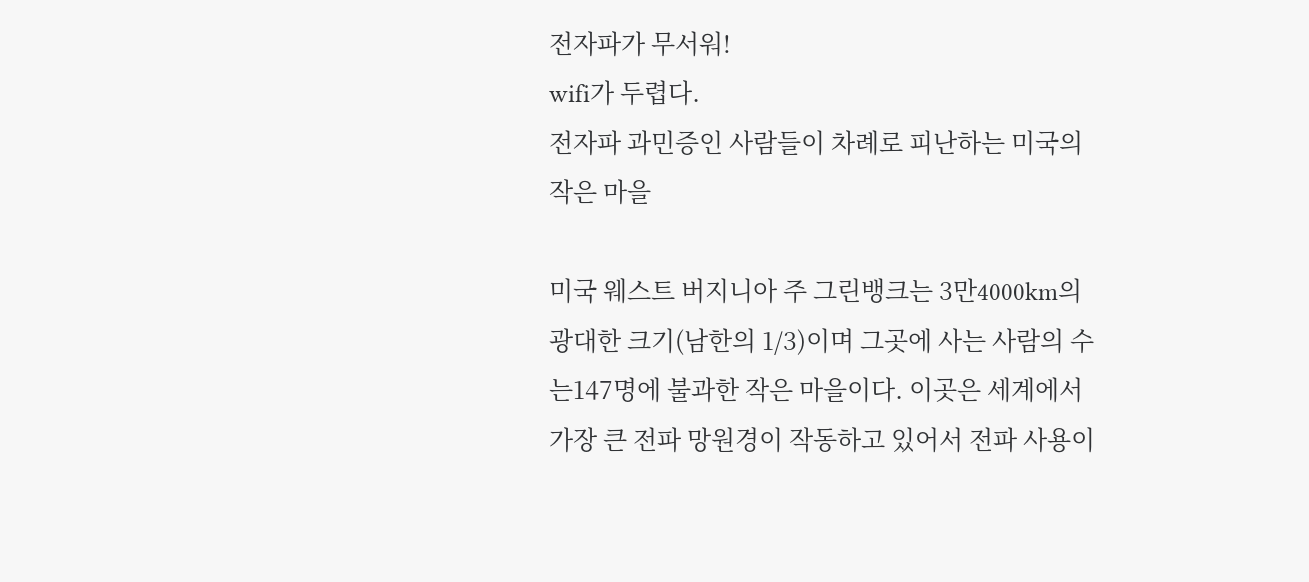전자파가 무서워!
wifi가 두렵다.
전자파 과민증인 사람들이 차례로 피난하는 미국의 작은 마을

미국 웨스트 버지니아 주 그린뱅크는 3만4000km의 광대한 크기(남한의 1/3)이며 그곳에 사는 사람의 수는147명에 불과한 작은 마을이다. 이곳은 세계에서 가장 큰 전파 망원경이 작동하고 있어서 전파 사용이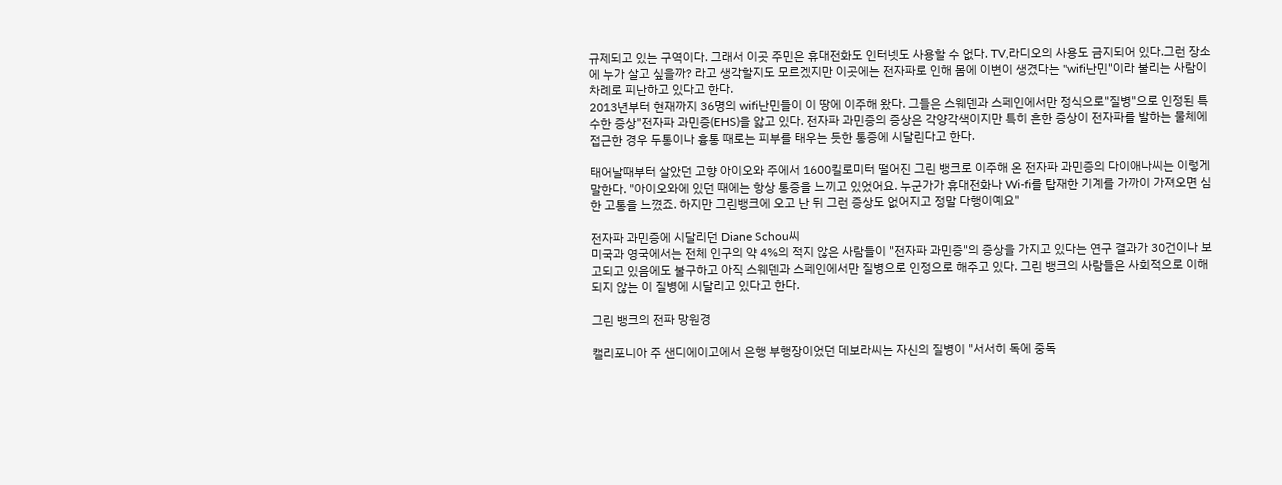규제되고 있는 구역이다. 그래서 이곳 주민은 휴대전화도 인터넷도 사용할 수 없다. TV,라디오의 사용도 금지되어 있다.그런 장소에 누가 살고 싶을까? 라고 생각할지도 모르겠지만 이곳에는 전자파로 인해 몸에 이변이 생겼다는 "wifi난민"이라 불리는 사람이 차례로 피난하고 있다고 한다.
2013년부터 현재까지 36명의 wifi난민들이 이 땅에 이주해 왔다. 그들은 스웨덴과 스페인에서만 정식으로"질병"으로 인정된 특수한 증상"전자파 과민증(EHS)을 앓고 있다. 전자파 과민증의 증상은 각양각색이지만 특히 흔한 증상이 전자파를 발하는 물체에 접근한 경우 두통이나 흉통 때로는 피부를 태우는 듯한 통증에 시달린다고 한다.

태어날때부터 살았던 고향 아이오와 주에서 1600킬로미터 떨어진 그린 뱅크로 이주해 온 전자파 과민증의 다이애나씨는 이렇게 말한다. "아이오와에 있던 때에는 항상 통증을 느끼고 있었어요. 누군가가 휴대전화나 Wi-fi를 탑재한 기계를 가까이 가져오면 심한 고통을 느꼈죠. 하지만 그린뱅크에 오고 난 뒤 그런 증상도 없어지고 정말 다행이예요"

전자파 과민증에 시달리던 Diane Schou씨
미국과 영국에서는 전체 인구의 약 4%의 적지 않은 사람들이 "전자파 과민증"의 증상을 가지고 있다는 연구 결과가 30건이나 보고되고 있음에도 불구하고 아직 스웨덴과 스페인에서만 질병으로 인정으로 해주고 있다. 그린 뱅크의 사람들은 사회적으로 이해되지 않는 이 질병에 시달리고 있다고 한다.

그린 뱅크의 전파 망원경

캘리포니아 주 샌디에이고에서 은행 부행장이었던 데보라씨는 자신의 질병이 "서서히 독에 중독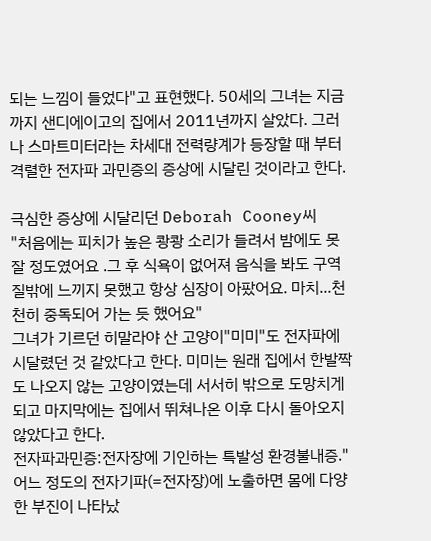되는 느낌이 들었다"고 표현했다. 50세의 그녀는 지금까지 샌디에이고의 집에서 2011년까지 살았다. 그러나 스마트미터라는 차세대 전력량계가 등장할 때 부터 격렬한 전자파 과민증의 증상에 시달린 것이라고 한다.

극심한 증상에 시달리던 Deborah Cooney씨
"처음에는 피치가 높은 쾅쾅 소리가 들려서 밤에도 못잘 정도였어요 .그 후 식욕이 없어져 음식을 봐도 구역질밖에 느끼지 못했고 항상 심장이 아팠어요. 마치...천천히 중독되어 가는 듯 했어요"
그녀가 기르던 히말라야 산 고양이"미미"도 전자파에 시달렸던 것 같았다고 한다. 미미는 원래 집에서 한발짝도 나오지 않는 고양이였는데 서서히 밖으로 도망치게 되고 마지막에는 집에서 뛰쳐나온 이후 다시 돌아오지 않았다고 한다.
전자파과민증:전자장에 기인하는 특발성 환경불내증."어느 정도의 전자기파(=전자장)에 노출하면 몸에 다양한 부진이 나타났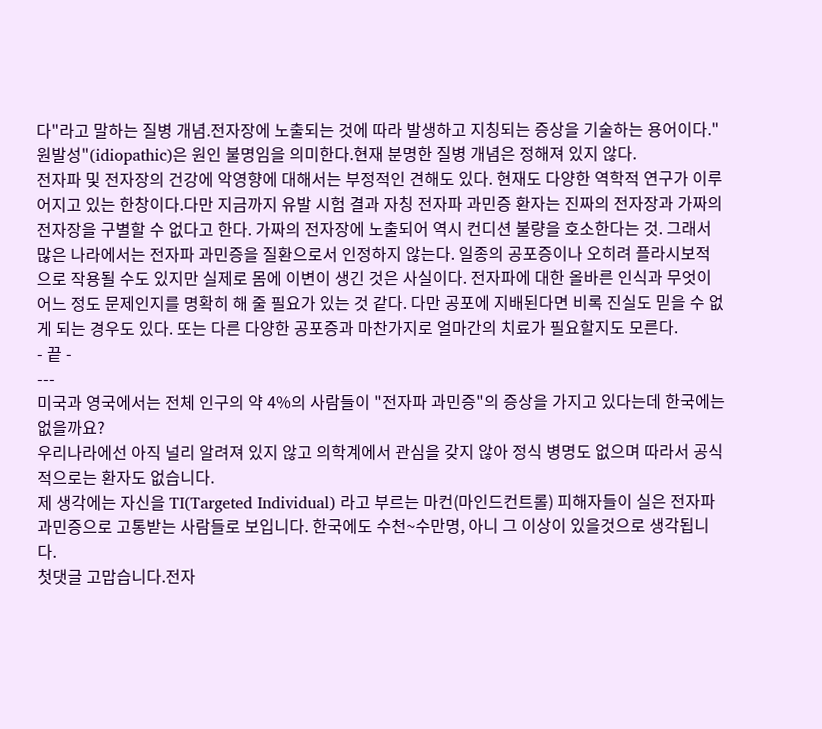다"라고 말하는 질병 개념.전자장에 노출되는 것에 따라 발생하고 지칭되는 증상을 기술하는 용어이다."원발성"(idiopathic)은 원인 불명임을 의미한다.현재 분명한 질병 개념은 정해져 있지 않다.
전자파 및 전자장의 건강에 악영향에 대해서는 부정적인 견해도 있다. 현재도 다양한 역학적 연구가 이루어지고 있는 한창이다.다만 지금까지 유발 시험 결과 자칭 전자파 과민증 환자는 진짜의 전자장과 가짜의 전자장을 구별할 수 없다고 한다. 가짜의 전자장에 노출되어 역시 컨디션 불량을 호소한다는 것. 그래서 많은 나라에서는 전자파 과민증을 질환으로서 인정하지 않는다. 일종의 공포증이나 오히려 플라시보적으로 작용될 수도 있지만 실제로 몸에 이변이 생긴 것은 사실이다. 전자파에 대한 올바른 인식과 무엇이 어느 정도 문제인지를 명확히 해 줄 필요가 있는 것 같다. 다만 공포에 지배된다면 비록 진실도 믿을 수 없게 되는 경우도 있다. 또는 다른 다양한 공포증과 마찬가지로 얼마간의 치료가 필요할지도 모른다.
- 끝 -
---
미국과 영국에서는 전체 인구의 약 4%의 사람들이 "전자파 과민증"의 증상을 가지고 있다는데 한국에는 없을까요?
우리나라에선 아직 널리 알려져 있지 않고 의학계에서 관심을 갖지 않아 정식 병명도 없으며 따라서 공식적으로는 환자도 없습니다.
제 생각에는 자신을 TI(Targeted Individual) 라고 부르는 마컨(마인드컨트롤) 피해자들이 실은 전자파 과민증으로 고통받는 사람들로 보입니다. 한국에도 수천~수만명, 아니 그 이상이 있을것으로 생각됩니다.
첫댓글 고맙습니다.전자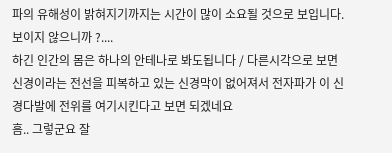파의 유해성이 밝혀지기까지는 시간이 많이 소요될 것으로 보입니다.보이지 않으니까 ?....
하긴 인간의 몸은 하나의 안테나로 봐도됩니다 / 다른시각으로 보면 신경이라는 전선을 피복하고 있는 신경막이 없어져서 전자파가 이 신경다발에 전위를 여기시킨다고 보면 되겠네요
흠.. 그렇군요 잘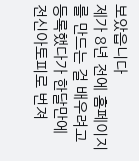보았읍니다
제가 8년 전에 홈페이지를 만드는 걸 배우려고 등록했다가 한달만에 전신아토피로 번져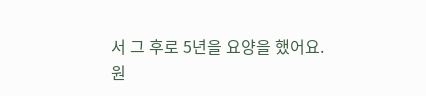서 그 후로 5년을 요양을 했어요.
원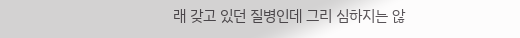래 갖고 있던 질병인데 그리 심하지는 않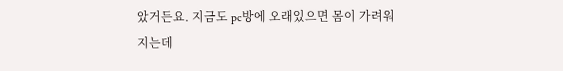았거든요. 지금도 pc방에 오래있으면 몸이 가려워지는데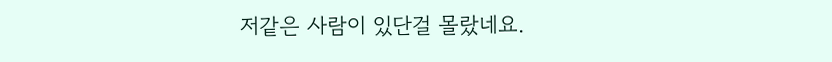저같은 사람이 있단걸 몰랐네요.